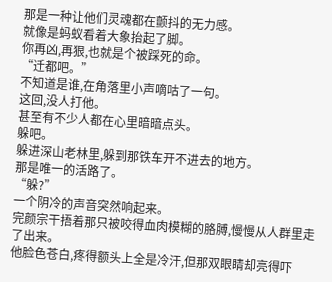那是一种让他们灵魂都在颤抖的无力感。
就像是蚂蚁看着大象抬起了脚。
你再凶,再狠,也就是个被踩死的命。
“迁都吧。”
不知道是谁,在角落里小声嘀咕了一句。
这回,没人打他。
甚至有不少人都在心里暗暗点头。
躲吧。
躲进深山老林里,躲到那铁车开不进去的地方。
那是唯一的活路了。
“躲?”
一个阴冷的声音突然响起来。
完颜宗干捂着那只被咬得血肉模糊的胳膊,慢慢从人群里走了出来。
他脸色苍白,疼得额头上全是冷汗,但那双眼睛却亮得吓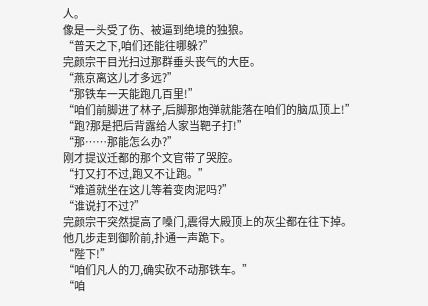人。
像是一头受了伤、被逼到绝境的独狼。
“普天之下,咱们还能往哪躲?”
完颜宗干目光扫过那群垂头丧气的大臣。
“燕京离这儿才多远?”
“那铁车一天能跑几百里!”
“咱们前脚进了林子,后脚那炮弹就能落在咱们的脑瓜顶上!”
“跑?那是把后背露给人家当靶子打!”
“那……那能怎么办?”
刚才提议迁都的那个文官带了哭腔。
“打又打不过,跑又不让跑。”
“难道就坐在这儿等着变肉泥吗?”
“谁说打不过?”
完颜宗干突然提高了嗓门,震得大殿顶上的灰尘都在往下掉。
他几步走到御阶前,扑通一声跪下。
“陛下!”
“咱们凡人的刀,确实砍不动那铁车。”
“咱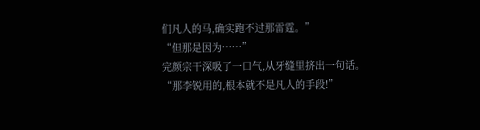们凡人的马,确实跑不过那雷霆。”
“但那是因为……”
完颜宗干深吸了一口气,从牙缝里挤出一句话。
“那李锐用的,根本就不是凡人的手段!”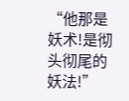“他那是妖术!是彻头彻尾的妖法!”